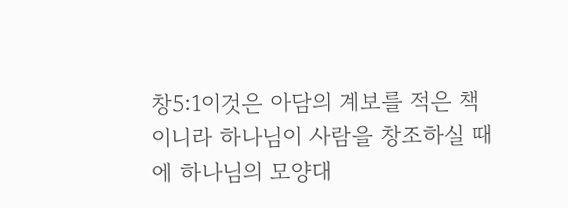창5:1이것은 아담의 계보를 적은 책이니라 하나님이 사람을 창조하실 때에 하나님의 모양대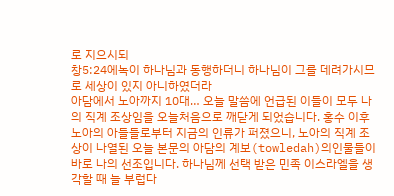로 지으시되
창5:24에녹이 하나님과 동행하더니 하나님이 그를 데려가시므로 세상이 있지 아니하였더라
아담에서 노아까지 10대… 오늘 말씀에 언급된 이들이 모두 나의 직계 조상임을 오늘처음으로 깨닫게 되었습니다. 홍수 이후 노아의 아들들로부터 지금의 인류가 퍼졌으니, 노아의 직계 조상이 나열된 오늘 본문의 아담의 계보(towledah)의인물들이 바로 나의 선조입니다. 하나님께 선택 받은 민족 이스라엘을 생각할 때 늘 부럽다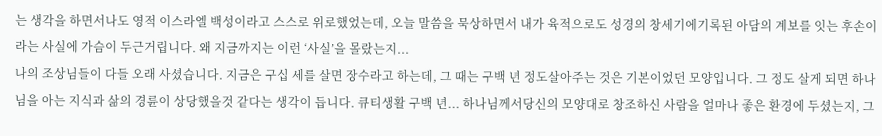는 생각을 하면서나도 영적 이스라엘 백성이라고 스스로 위로했었는데, 오늘 말씀을 묵상하면서 내가 육적으로도 성경의 창세기에기록된 아담의 계보를 잇는 후손이라는 사실에 가슴이 두근거립니다. 왜 지금까지는 이런 ‘사실’을 몰랐는지...
나의 조상님들이 다들 오래 사셨습니다. 지금은 구십 세를 살면 장수라고 하는데, 그 때는 구백 년 정도살아주는 것은 기본이었던 모양입니다. 그 정도 살게 되면 하나님을 아는 지식과 삶의 경륜이 상당했을것 같다는 생각이 듭니다. 큐티생활 구백 년... 하나님께서당신의 모양대로 창조하신 사람을 얼마나 좋은 환경에 두셨는지, 그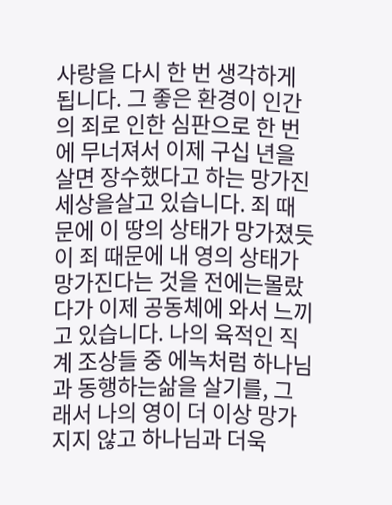사랑을 다시 한 번 생각하게 됩니다. 그 좋은 환경이 인간의 죄로 인한 심판으로 한 번에 무너져서 이제 구십 년을 살면 장수했다고 하는 망가진 세상을살고 있습니다. 죄 때문에 이 땅의 상태가 망가졌듯이 죄 때문에 내 영의 상태가 망가진다는 것을 전에는몰랐다가 이제 공동체에 와서 느끼고 있습니다. 나의 육적인 직계 조상들 중 에녹처럼 하나님과 동행하는삶을 살기를, 그래서 나의 영이 더 이상 망가지지 않고 하나님과 더욱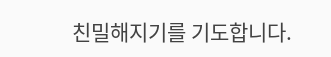친밀해지기를 기도합니다.